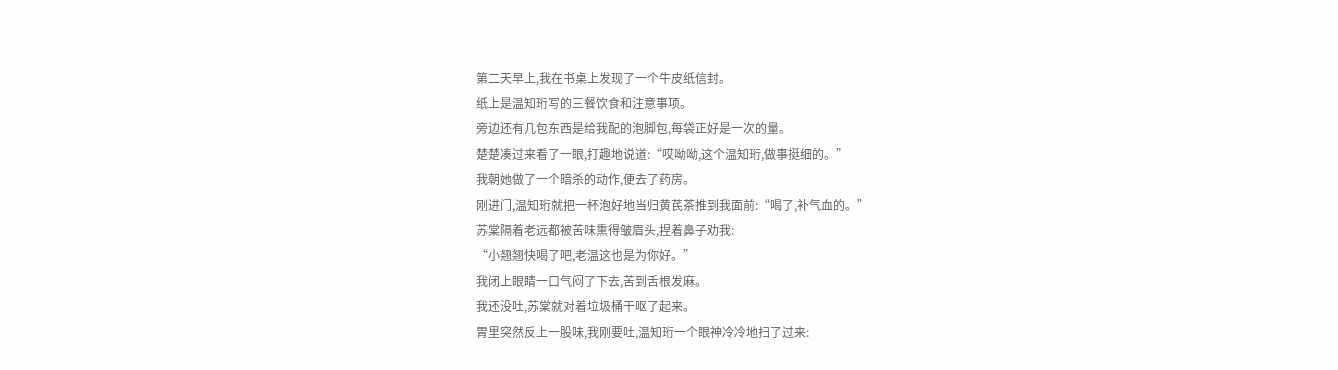第二天早上,我在书桌上发现了一个牛皮纸信封。
纸上是温知珩写的三餐饮食和注意事项。
旁边还有几包东西是给我配的泡脚包,每袋正好是一次的量。
楚楚凑过来看了一眼,打趣地说道:“哎呦呦,这个温知珩,做事挺细的。”
我朝她做了一个暗杀的动作,便去了药房。
刚进门,温知珩就把一杯泡好地当归黄芪茶推到我面前:“喝了,补气血的。”
苏棠隔着老远都被苦味熏得皱眉头,捏着鼻子劝我:
“小翘翘快喝了吧,老温这也是为你好。”
我闭上眼睛一口气闷了下去,苦到舌根发麻。
我还没吐,苏棠就对着垃圾桶干呕了起来。
胃里突然反上一股味,我刚要吐,温知珩一个眼神冷冷地扫了过来: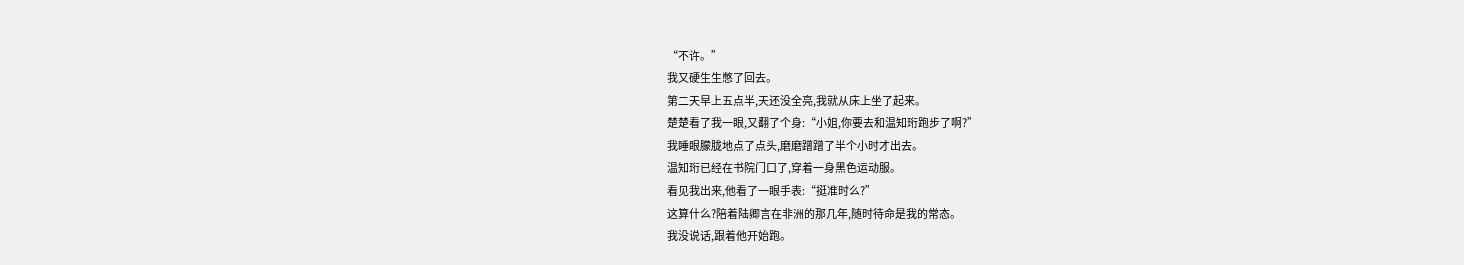“不许。”
我又硬生生憋了回去。
第二天早上五点半,天还没全亮,我就从床上坐了起来。
楚楚看了我一眼,又翻了个身:“小姐,你要去和温知珩跑步了啊?”
我睡眼朦胧地点了点头,磨磨蹭蹭了半个小时才出去。
温知珩已经在书院门口了,穿着一身黑色运动服。
看见我出来,他看了一眼手表:“挺准时么?”
这算什么?陪着陆卿言在非洲的那几年,随时待命是我的常态。
我没说话,跟着他开始跑。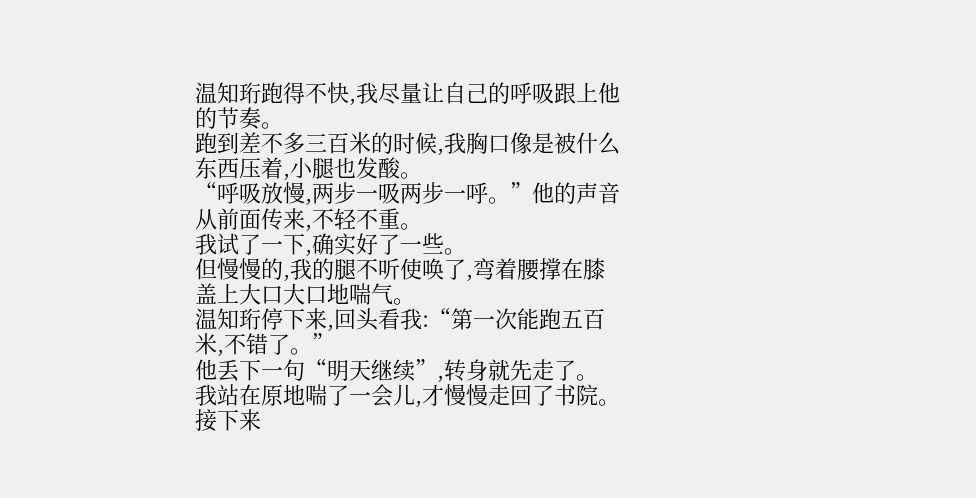温知珩跑得不快,我尽量让自己的呼吸跟上他的节奏。
跑到差不多三百米的时候,我胸口像是被什么东西压着,小腿也发酸。
“呼吸放慢,两步一吸两步一呼。”他的声音从前面传来,不轻不重。
我试了一下,确实好了一些。
但慢慢的,我的腿不听使唤了,弯着腰撑在膝盖上大口大口地喘气。
温知珩停下来,回头看我:“第一次能跑五百米,不错了。”
他丢下一句“明天继续”,转身就先走了。
我站在原地喘了一会儿,才慢慢走回了书院。
接下来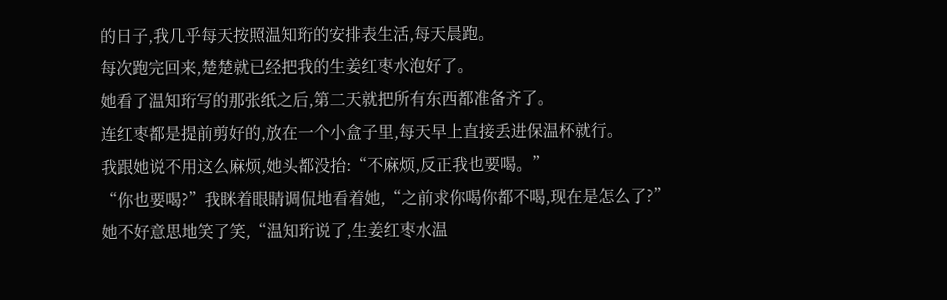的日子,我几乎每天按照温知珩的安排表生活,每天晨跑。
每次跑完回来,楚楚就已经把我的生姜红枣水泡好了。
她看了温知珩写的那张纸之后,第二天就把所有东西都准备齐了。
连红枣都是提前剪好的,放在一个小盒子里,每天早上直接丢进保温杯就行。
我跟她说不用这么麻烦,她头都没抬:“不麻烦,反正我也要喝。”
“你也要喝?”我眯着眼睛调侃地看着她,“之前求你喝你都不喝,现在是怎么了?”
她不好意思地笑了笑,“温知珩说了,生姜红枣水温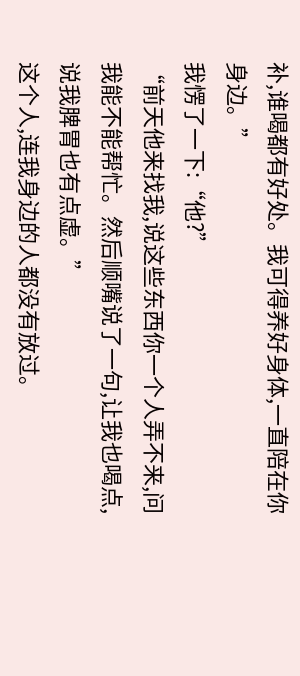补,谁喝都有好处。我可得养好身体,一直陪在你身边。”
我愣了一下:“他?”
“前天他来找我,说这些东西你一个人弄不来,问我能不能帮忙。然后顺嘴说了一句,让我也喝点,说我脾胃也有点虚。”
这个人,连我身边的人都没有放过。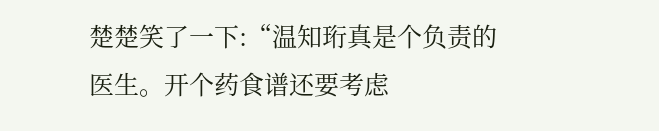楚楚笑了一下:“温知珩真是个负责的医生。开个药食谱还要考虑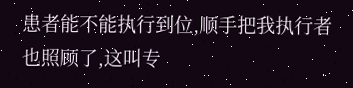患者能不能执行到位,顺手把我执行者也照顾了,这叫专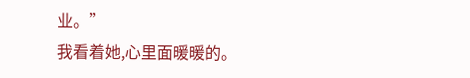业。”
我看着她,心里面暖暖的。